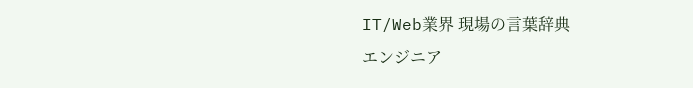IT/Web業界 現場の言葉辞典
エンジニア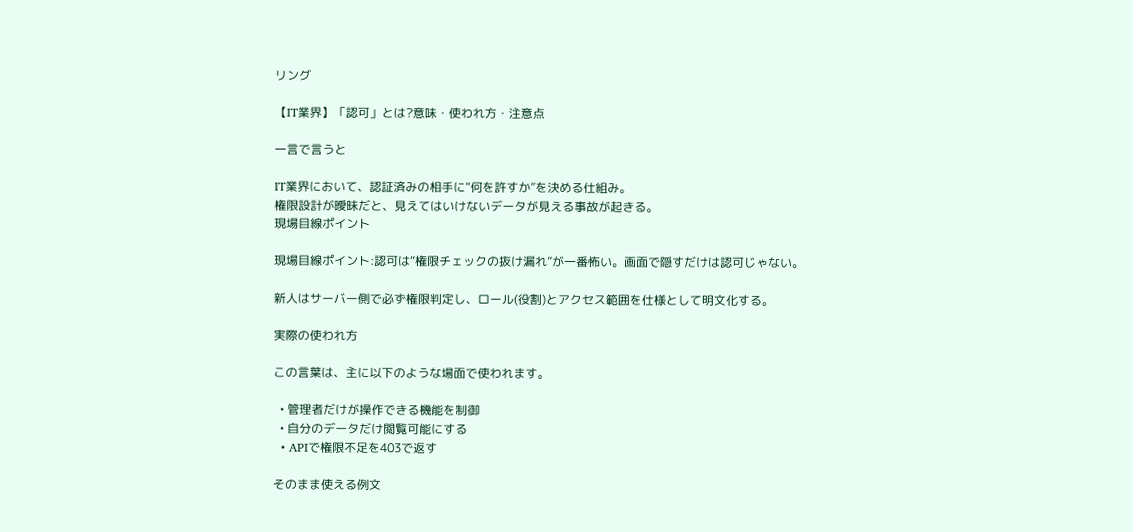リング

【IT業界】「認可」とは?意味・使われ方・注意点

一言で言うと

IT業界において、認証済みの相手に“何を許すか”を決める仕組み。
権限設計が曖昧だと、見えてはいけないデータが見える事故が起きる。
現場目線ポイント

現場目線ポイント:認可は“権限チェックの抜け漏れ”が一番怖い。画面で隠すだけは認可じゃない。

新人はサーバー側で必ず権限判定し、ロール(役割)とアクセス範囲を仕様として明文化する。

実際の使われ方

この言葉は、主に以下のような場面で使われます。

  • 管理者だけが操作できる機能を制御
  • 自分のデータだけ閲覧可能にする
  • APIで権限不足を403で返す

そのまま使える例文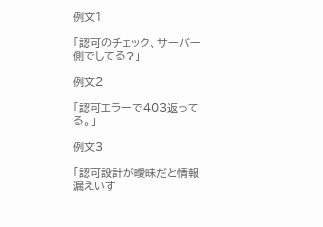例文1

「認可のチェック、サーバー側でしてる?」

例文2

「認可エラーで403返ってる。」

例文3

「認可設計が曖昧だと情報漏えいす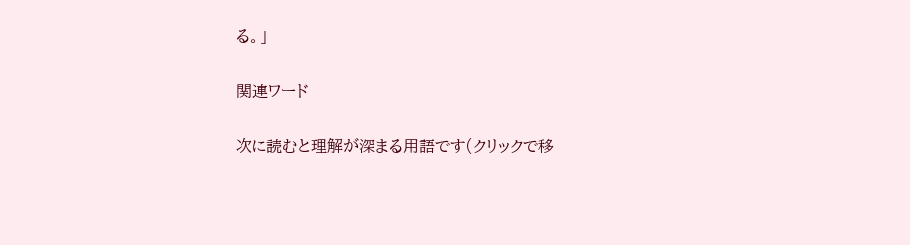る。」

関連ワード

次に読むと理解が深まる用語です(クリックで移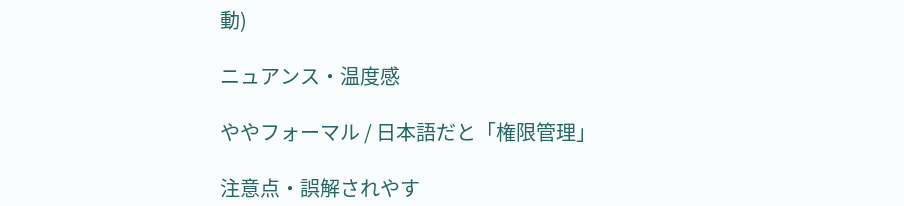動)

ニュアンス・温度感

ややフォーマル / 日本語だと「権限管理」

注意点・誤解されやす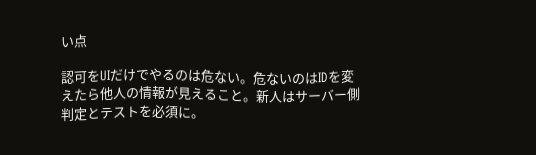い点

認可をUIだけでやるのは危ない。危ないのはIDを変えたら他人の情報が見えること。新人はサーバー側判定とテストを必須に。